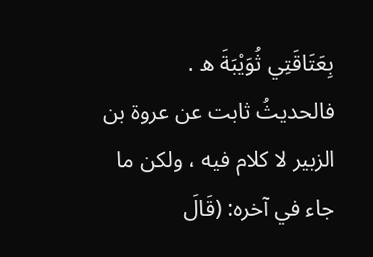بِعَتَاقَتِي ثُوَيْبَةَ ه .
فالحديثُ ثابت عن عروة بن الزبير لا كلام فيه ، ولكن ما جاء في آخره: (قَالَ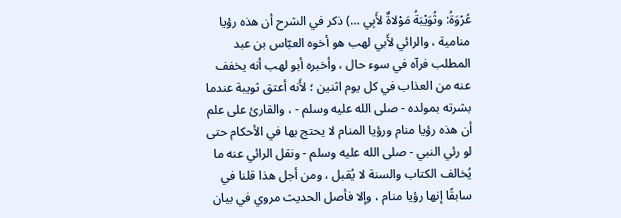عُرْوَةُ: وثُوَيْبَةُ مَوْلاةٌ لأَبِي …) ذكر في الشرح أن هذه رؤيا منامية ، والرائي لأَبي لهب هو أخوه العبّاس بن عبد المطلب فرآه في سوء حال ، وأخبره أبو لهب أنه يخفف عنه من العذاب في كل يوم اثنين ؛ لأَنه أعتق ثويبة عندما بشرته بمولده - صلى الله عليه وسلم - ، والقارئ على علم أن هذه رؤيا منام ورؤيا المنام لا يحتج بها في الأحكام حتى لو رئي النبي - صلى الله عليه وسلم - ونقل الرائي عنه ما يُخالف الكتاب والسنة لا يُقبل ، ومن أجل هذا قلنا في سابقًا إنها رؤيا منام ، وإلا فأصل الحديث مروي في بيان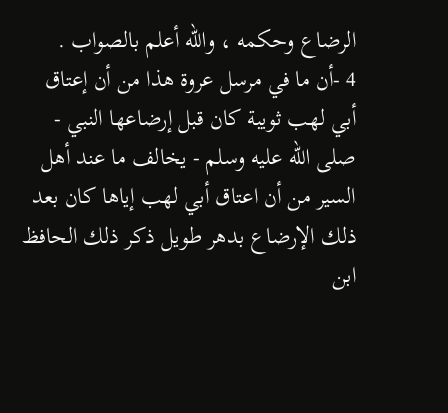الرضاع وحكمه ، والله أعلم بالصواب .
4 -أن ما في مرسل عروة هذا من أن إعتاق أبي لهب ثويبة كان قبل إرضاعها النبي - صلى الله عليه وسلم - يخالف ما عند أهل السير من أن اعتاق أبي لهب إياها كان بعد ذلك الإرضاع بدهر طويل ذكر ذلك الحافظ ابن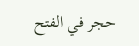حجر في الفتح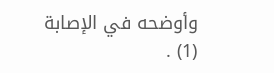وأوضحه في الإصابة (1) .